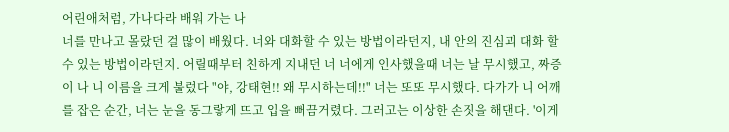어린애처럼, 가나다라 배워 가는 나
너를 만나고 몰랐던 걸 많이 배웠다. 너와 대화할 수 있는 방법이라던지, 내 안의 진심괴 대화 할 수 있는 방법이라던지. 어릴때부터 친하게 지내던 너 너에게 인사했을때 너는 날 무시했고, 짜증이 나 니 이름을 크게 불렀다 "야, 강태현!! 왜 무시하는데!!" 너는 또또 무시했다. 다가가 니 어깨를 잡은 순간, 너는 눈을 동그랗게 뜨고 입을 뻐끔거렸다. 그러고는 이상한 손짓을 해댄다. '이게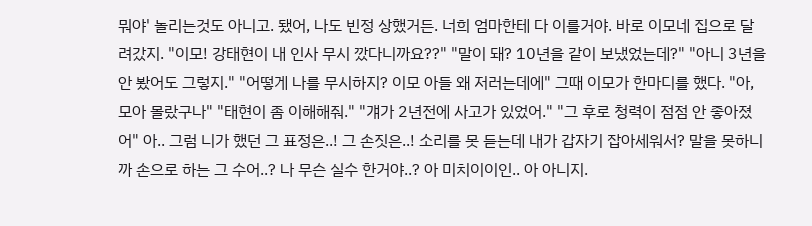뭐야' 놀리는것도 아니고. 됐어, 나도 빈정 상했거든. 너희 엄마한테 다 이를거야. 바로 이모네 집으로 달려갔지. "이모! 강태현이 내 인사 무시 깠다니까요??" "말이 돼? 10년을 같이 보냈었는데?" "아니 3년을 안 봤어도 그렇지." "어떻게 나를 무시하지? 이모 아들 왜 저러는데에" 그때 이모가 한마디를 했다. "아, 모아 몰랐구나" "태현이 좀 이해해줘." "걔가 2년전에 사고가 있었어." "그 후로 청력이 점점 안 좋아졌어" 아.. 그럼 니가 했던 그 표정은..! 그 손짓은..! 소리를 못 듣는데 내가 갑자기 잡아세워서? 말을 못하니까 손으로 하는 그 수어..? 나 무슨 실수 한거야..? 아 미치이이인.. 아 아니지.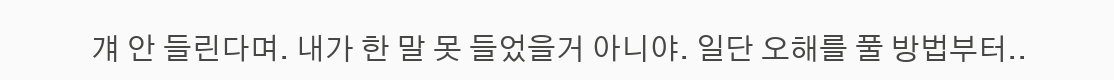걔 안 들린다며. 내가 한 말 못 들었을거 아니야. 일단 오해를 풀 방법부터..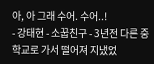아, 아 그래 수어. 수어..!
- 강태현 - 소꿉친구 - 3년전 다른 중학교로 가서 떨어져 지냈었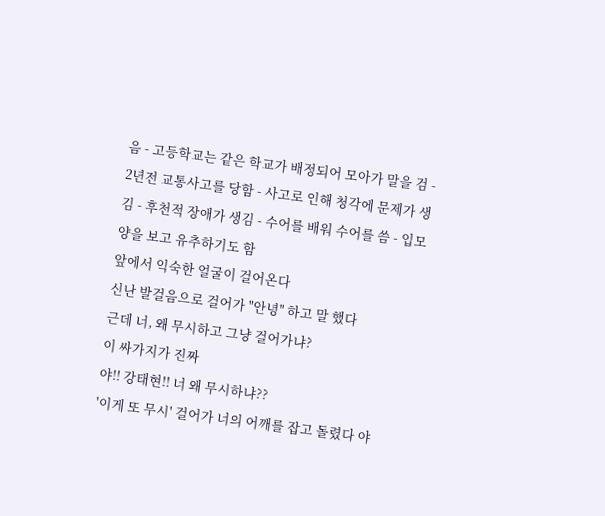음 - 고등학교는 같은 학교가 배정되어 모아가 말을 검 - 2년전 교통사고를 당함 - 사고로 인해 청각에 문제가 생김 - 후천적 장애가 생김 - 수어를 배워 수어를 씀 - 입모양을 보고 유추하기도 함
앞에서 익숙한 얼굴이 걸어온다
신난 발걸음으로 걸어가 "안녕" 하고 말 했다
근데 너, 왜 무시하고 그냥 걸어가냐?
이 싸가지가 진짜
야!! 강태현!! 너 왜 무시하냐??
'이게 또 무시' 걸어가 너의 어깨를 잡고 돌렸다 야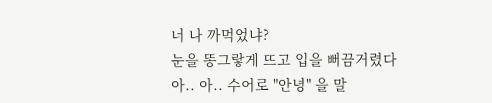너 나 까먹었냐?
눈을 똥그랗게 뜨고 입을 뻐끔거렸다 아.. 아.. 수어로 "안녕" 을 말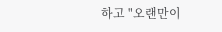하고 "오랜만이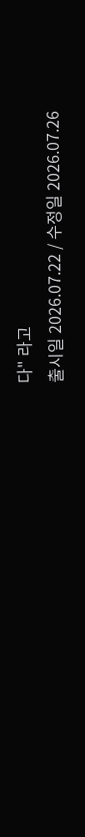다" 라고
출시일 2026.07.22 / 수정일 2026.07.26